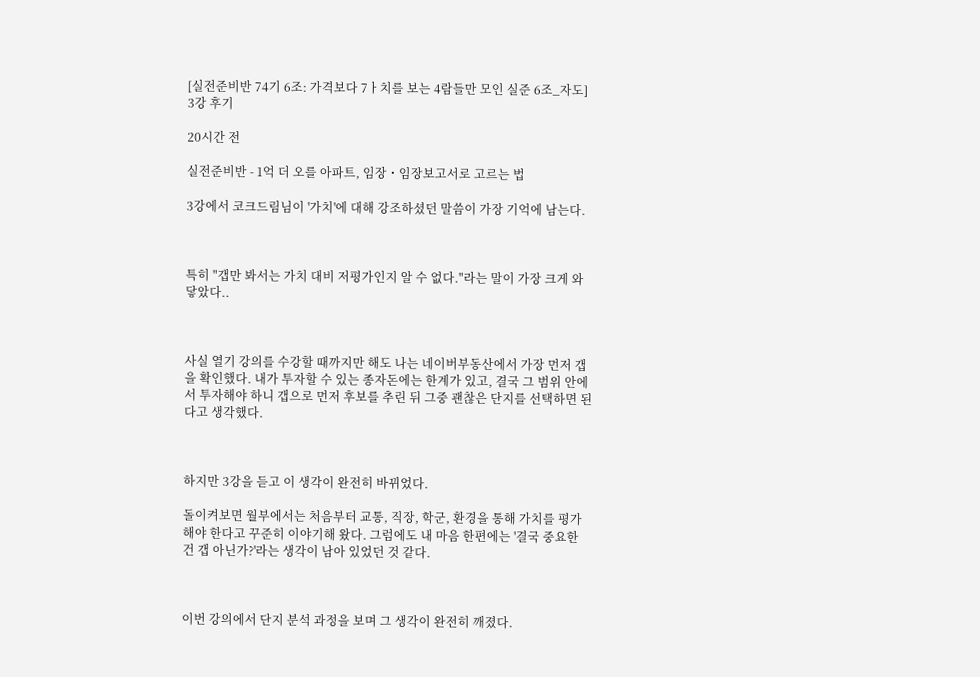[실전준비반 74기 6조: 가격보다 7ㅏ치를 보는 4람들만 모인 실준 6조_자도] 3강 후기

20시간 전

실전준비반 - 1억 더 오를 아파트, 임장・임장보고서로 고르는 법

3강에서 코크드림님이 '가치'에 대해 강조하셨던 말씀이 가장 기억에 남는다.



특히 "갭만 봐서는 가치 대비 저평가인지 알 수 없다."라는 말이 가장 크게 와닿았다..



사실 열기 강의를 수강할 때까지만 해도 나는 네이버부동산에서 가장 먼저 갭을 확인했다. 내가 투자할 수 있는 종자돈에는 한계가 있고, 결국 그 범위 안에서 투자해야 하니 갭으로 먼저 후보를 추린 뒤 그중 괜찮은 단지를 선택하면 된다고 생각했다.



하지만 3강을 듣고 이 생각이 완전히 바뀌었다.

돌이켜보면 월부에서는 처음부터 교통, 직장, 학군, 환경을 통해 가치를 평가해야 한다고 꾸준히 이야기해 왔다. 그럼에도 내 마음 한편에는 '결국 중요한 건 갭 아닌가?'라는 생각이 남아 있었던 것 같다.



이번 강의에서 단지 분석 과정을 보며 그 생각이 완전히 깨졌다.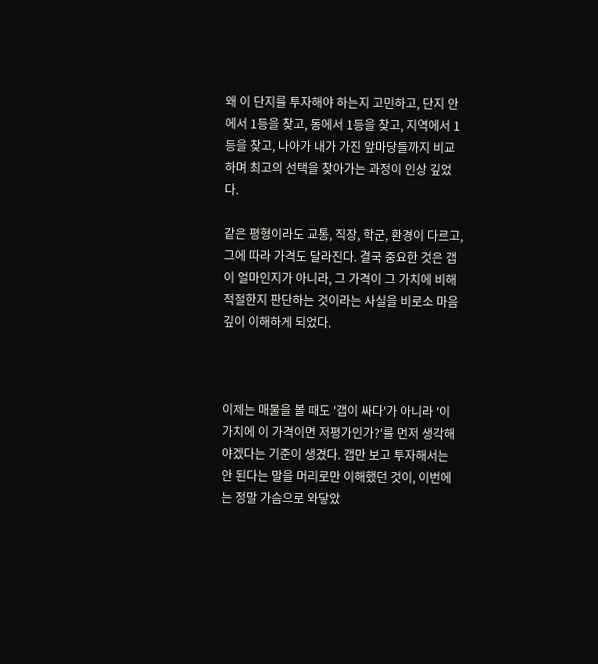왜 이 단지를 투자해야 하는지 고민하고, 단지 안에서 1등을 찾고, 동에서 1등을 찾고, 지역에서 1등을 찾고, 나아가 내가 가진 앞마당들까지 비교하며 최고의 선택을 찾아가는 과정이 인상 깊었다.

같은 평형이라도 교통, 직장, 학군, 환경이 다르고, 그에 따라 가격도 달라진다. 결국 중요한 것은 갭이 얼마인지가 아니라, 그 가격이 그 가치에 비해 적절한지 판단하는 것이라는 사실을 비로소 마음 깊이 이해하게 되었다.



이제는 매물을 볼 때도 '갭이 싸다'가 아니라 '이 가치에 이 가격이면 저평가인가?'를 먼저 생각해야겠다는 기준이 생겼다. 갭만 보고 투자해서는 안 된다는 말을 머리로만 이해했던 것이, 이번에는 정말 가슴으로 와닿았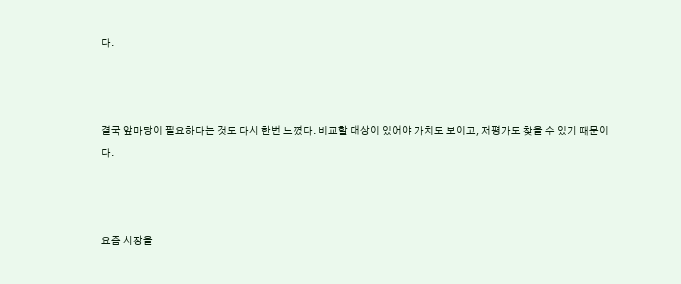다.



결국 앞마당이 필요하다는 것도 다시 한번 느꼈다. 비교할 대상이 있어야 가치도 보이고, 저평가도 찾을 수 있기 때문이다.



요즘 시장을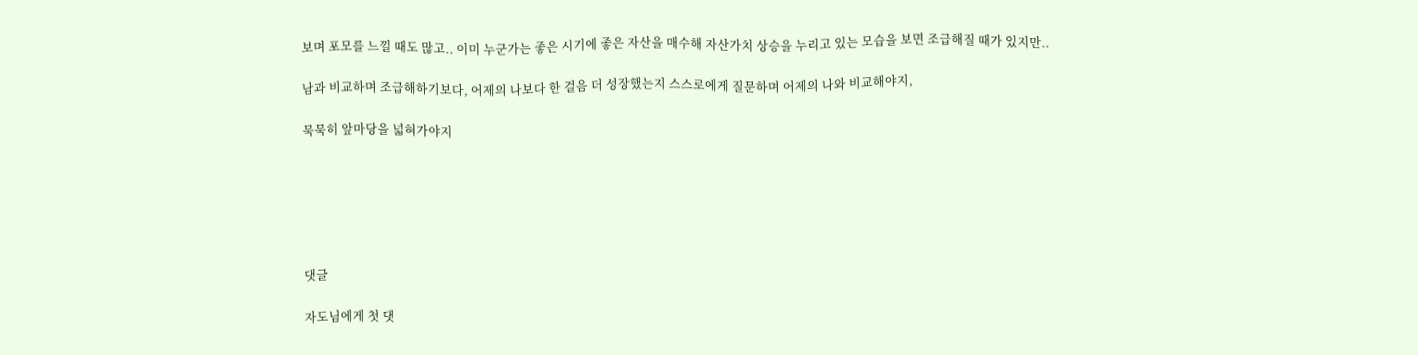보며 포모를 느낄 때도 많고.. 이미 누군가는 좋은 시기에 좋은 자산을 매수해 자산가치 상승을 누리고 있는 모습을 보면 조급해질 때가 있지만..

남과 비교하며 조급해하기보다, 어제의 나보다 한 걸음 더 성장했는지 스스로에게 질문하며 어제의 나와 비교해야지,

묵묵히 앞마당을 넓혀가야지






댓글

자도님에게 첫 댓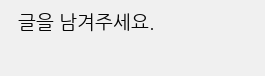글을 남겨주세요.